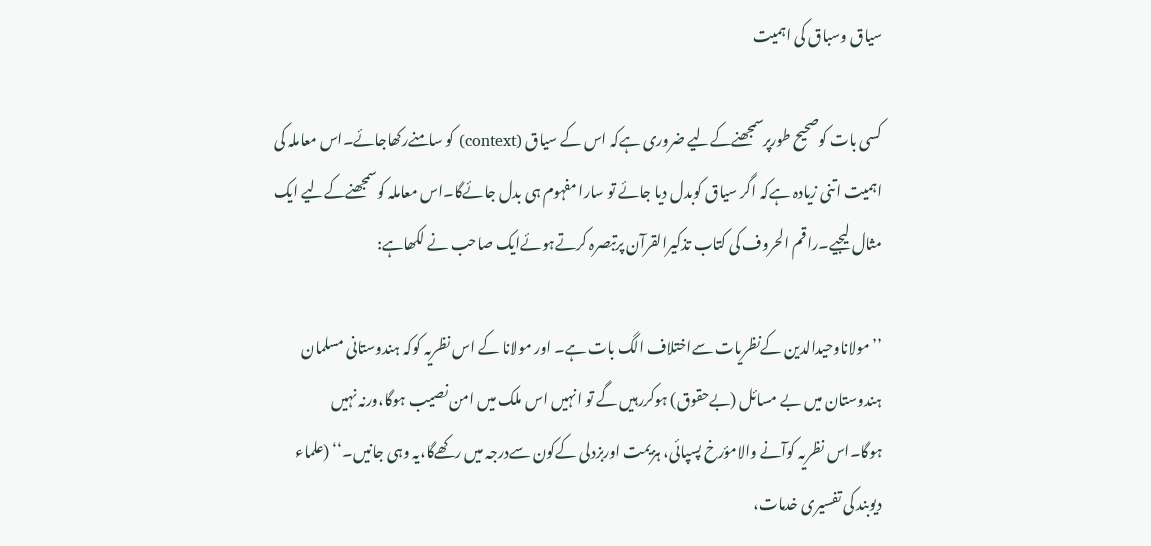سیاق وسباق کی اہمیت

کسی بات کوصحیح طورپرسمجھنےکےلیے ضروری ہےکہ اس کے سیاق (context) کو سامنےرکھاجائے۔اس معاملہ کی اہمیت اتنی زیادہ ہےکہ اگر سیاق کوبدل دیا جائے تو سارا مفہوم ہی بدل جائےگا۔اس معاملہ کوسمجھنےکےلیے ایک مثال لیجیے۔راقم الحروف کی کتاب تذکیرالقرآن پرتبصرہ کرتےہوئےایک صاحب نے لکھاہے:

’’مولاناوحیدالدین کےنظریات سےاختلاف الگ بات ہے۔ اور مولانا کے اس نظریہ کوکہ ہندوستانی مسلمان ہندوستان میں بے مسائل (بےحقوق) ہوکررہیں گے تو انہیں اس ملک میں امن نصیب ہوگا،ورنہ نہیں ہوگا۔اس نظریہ کوآنے والامؤرخ پسپائی، ہزیمت اوربزدلی کےکون سےدرجہ میں رکھےگا،یہ وہی جانیں۔‘‘ (علماء دیوبند کی تفسیری خدمات،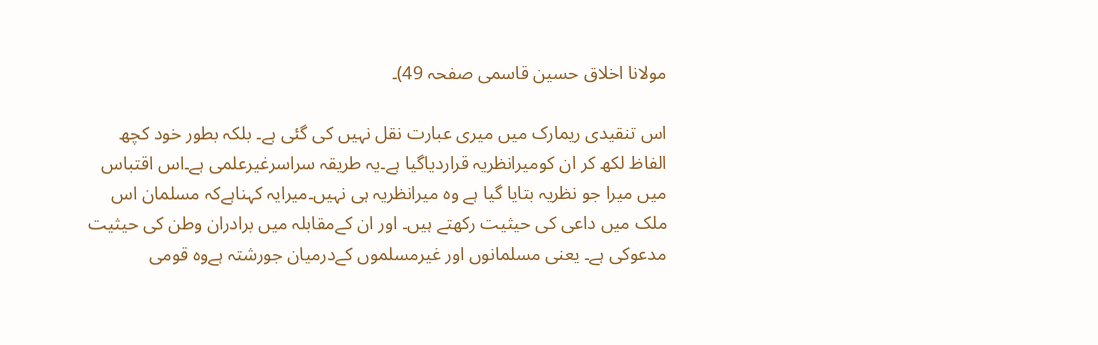مولانا اخلاق حسین قاسمی صفحہ 49)۔

اس تنقیدی ریمارک میں میری عبارت نقل نہیں کی گئی ہے۔ بلکہ بطور خود کچھ الفاظ لکھ کر ان کومیرانظریہ قراردیاگیا ہے۔یہ طریقہ سراسرغیرعلمی ہے۔اس اقتباس میں میرا جو نظریہ بتایا گیا ہے وہ میرانظریہ ہی نہیں۔میرایہ کہناہےکہ مسلمان اس ملک میں داعی کی حیثیت رکھتے ہیں۔ اور ان کےمقابلہ میں برادران وطن کی حیثيت مدعوکی ہے۔ یعنی مسلمانوں اور غیرمسلموں کےدرمیان جورشتہ ہےوہ قومی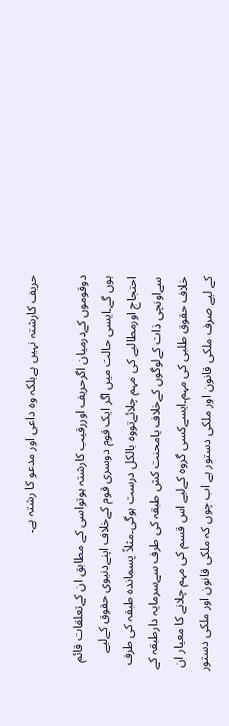حریف کارشتہ نہیں ہےبلکہ وہ داعی اور مدعو کا رشتہ ہے۔

دوقوموں کےدرمیان اگرحریف اوررقیب کارشتہ ہوتواسی کے مطابق ان کےتعلقات قائم ہوں گے۔ایسی حالت میں اگر ایک قوم دوسری قوم کےخلاف اپنےدنیوی حقوق کےلیے احتجاج اورمطالبے کی مہم چلائےتووہ بالکل درست ہوگی۔مثلاً پسماندہ طبقہ کی طرف سےاونچی ذات کےلوگوں کےخلاف یامحنت کش طبقہ کی طرف سےسرمایہ دارطبقہ کے خلاف حقوق طلبی کی مہم۔ایسےکسی گروہ کےلیے اس قسم کی مہم چلانے کا معیار ان کے لیے صرف ملکی قانون اور ملکی دستور ہے اب چوں کہ ملکی قانون اور ملکی دستور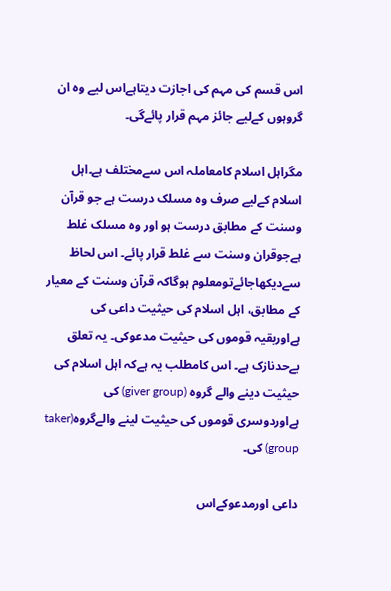اس قسم کی مہم کی اجازت دیتاہےاس لیے وہ ان گروہوں کےلیے جائز مہم قرار پائےگی۔

مگراہل اسلام کامعاملہ اس سےمختلف ہے۔اہل اسلام کےلیے صرف وہ مسلک درست ہے جو قرآن وسنت کے مطابق درست ہو اور وہ مسلک غلط ہےجوقران وسنت سے غلط قرار پائے۔ اس لحاظ سےدیکھاجائےتومعلوم ہوگاکہ قرآن وسنت کے معیار کے مطابق، اہل اسلام کی حیثیت داعی کی ہےاوربقیہ قوموں کی حیثيت مدعوکی۔ یہ تعلق بےحدنازک ہے۔ اس کامطلب یہ ہےکہ اہل اسلام کی حیثیت دینے والے گروہ (giver group) کی ہےاوردوسری قوموں کی حیثیت لینے والےگروہ(taker group) کی۔

داعی اورمدعوکےاس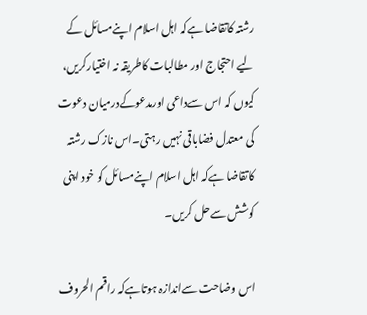رشتہ کاتقاضا ہےکہ اہل اسلام اپنےمسائل کے لیے احتجاج اور مطالبات کاطریقہ نہ اختیارکریں، کیوں کہ اس سےداعی اورمدعوکےدرمیان دعوت کی معتدل فضاباقی نہیں رہتی۔اس نازک رشتہ کاتقاضا ہےکہ اہل اسلام اپنےمسائل کو خود اپنی کوشش سےحل کریں۔

اس وضاحت سےاندازہ ہوتاہےکہ راقم الحروف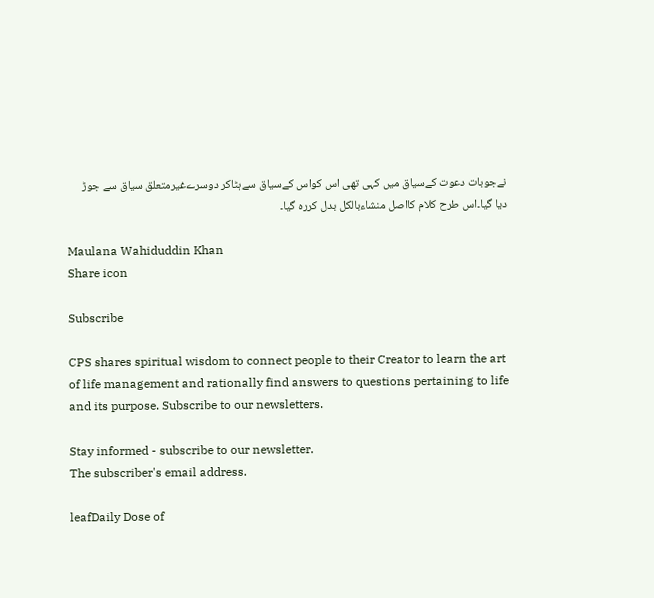نےجوبات دعوت کےسیاق میں کہی تھی اس کواس کےسیاق سےہٹاکر دوسرےغیرمتعلق سیاق سے جوڑ دیا گیا۔اس طرح کلام کااصل منشاءبالکل بدل کررہ گیا۔

Maulana Wahiduddin Khan
Share icon

Subscribe

CPS shares spiritual wisdom to connect people to their Creator to learn the art of life management and rationally find answers to questions pertaining to life and its purpose. Subscribe to our newsletters.

Stay informed - subscribe to our newsletter.
The subscriber's email address.

leafDaily Dose of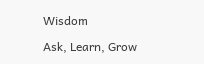Wisdom

Ask, Learn, Grow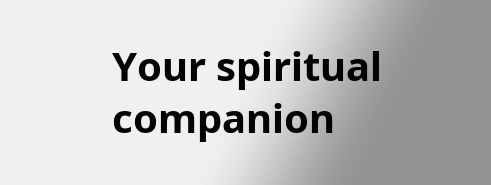Your spiritual companion